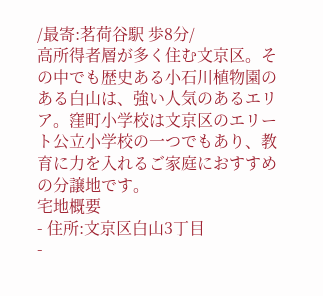/最寄:茗荷谷駅 歩8分/
高所得者層が多く住む文京区。その中でも歴史ある小石川植物園のある白山は、強い人気のあるエリア。窪町小学校は文京区のエリート公立小学校の一つでもあり、教育に力を入れるご家庭におすすめの分譲地です。
宅地概要
- 住所:文京区白山3丁目
-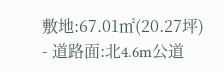敷地:67.01㎡(20.27坪)
- 道路面:北4.6m公道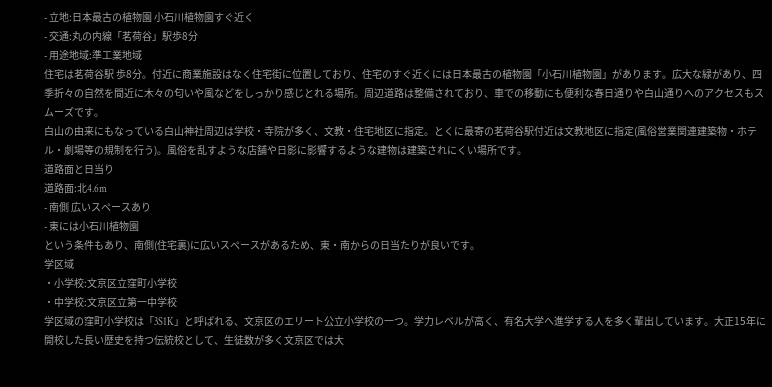- 立地:日本最古の植物園 小石川植物園すぐ近く
- 交通:丸の内線「茗荷谷」駅歩8分
- 用途地域:準工業地域
住宅は茗荷谷駅 歩8分。付近に商業施設はなく住宅街に位置しており、住宅のすぐ近くには日本最古の植物園「小石川植物園」があります。広大な緑があり、四季折々の自然を間近に木々の匂いや風などをしっかり感じとれる場所。周辺道路は整備されており、車での移動にも便利な春日通りや白山通りへのアクセスもスムーズです。
白山の由来にもなっている白山神社周辺は学校・寺院が多く、文教・住宅地区に指定。とくに最寄の茗荷谷駅付近は文教地区に指定(風俗営業関連建築物・ホテル・劇場等の規制を行う)。風俗を乱すような店舗や日影に影響するような建物は建築されにくい場所です。
道路面と日当り
道路面:北4.6m
- 南側 広いスペースあり
- 東には小石川植物園
という条件もあり、南側(住宅裏)に広いスペースがあるため、東・南からの日当たりが良いです。
学区域
・小学校:文京区立窪町小学校
・中学校:文京区立第一中学校
学区域の窪町小学校は「3S1K」と呼ばれる、文京区のエリート公立小学校の一つ。学力レベルが高く、有名大学へ進学する人を多く輩出しています。大正15年に開校した長い歴史を持つ伝統校として、生徒数が多く文京区では大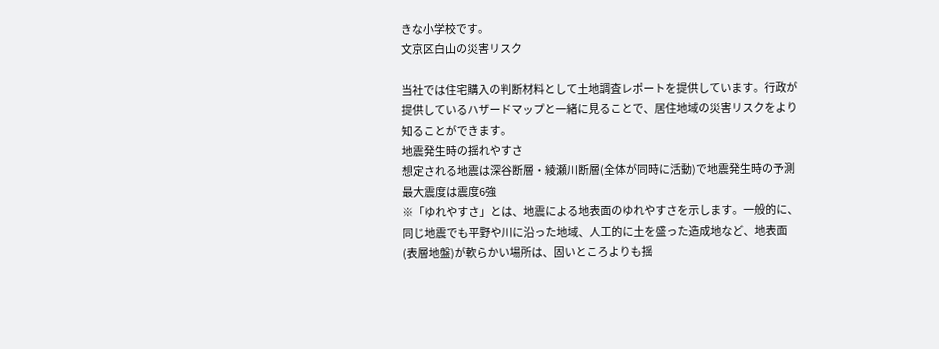きな小学校です。
文京区白山の災害リスク

当社では住宅購入の判断材料として土地調査レポートを提供しています。行政が提供しているハザードマップと一緒に見ることで、居住地域の災害リスクをより知ることができます。
地震発生時の揺れやすさ
想定される地震は深谷断層・綾瀬川断層(全体が同時に活動)で地震発生時の予測最大震度は震度6強
※「ゆれやすさ」とは、地震による地表面のゆれやすさを示します。一般的に、同じ地震でも平野や川に沿った地域、人工的に土を盛った造成地など、地表面(表層地盤)が軟らかい場所は、固いところよりも揺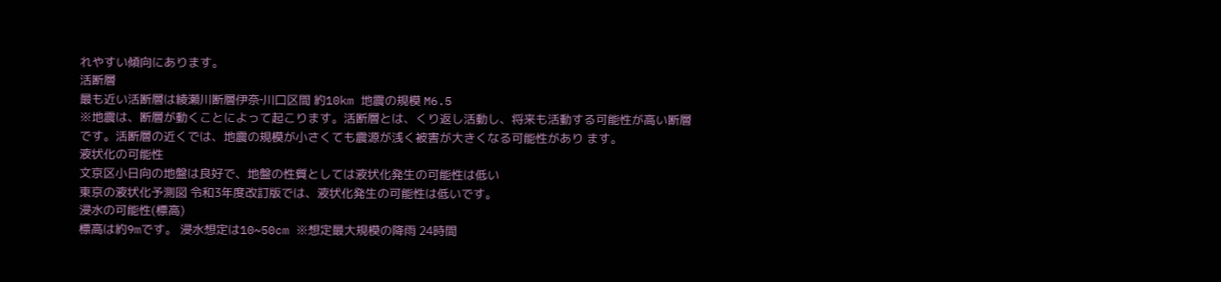れやすい傾向にあります。
活断層
最も近い活断層は綾瀬川断層伊奈‐川口区間 約10km 地震の規模 M6.5
※地震は、断層が動くことによって起こります。活断層とは、くり返し活動し、将来も活動する可能性が高い断層です。活断層の近くでは、地震の規模が小さくても震源が浅く被害が大きくなる可能性があり ます。
液状化の可能性
文京区小日向の地盤は良好で、地盤の性質としては液状化発生の可能性は低い
東京の液状化予測図 令和3年度改訂版では、液状化発生の可能性は低いです。
浸水の可能性(標高)
標高は約9mです。 浸水想定は10~50cm ※想定最大規模の降雨 24時間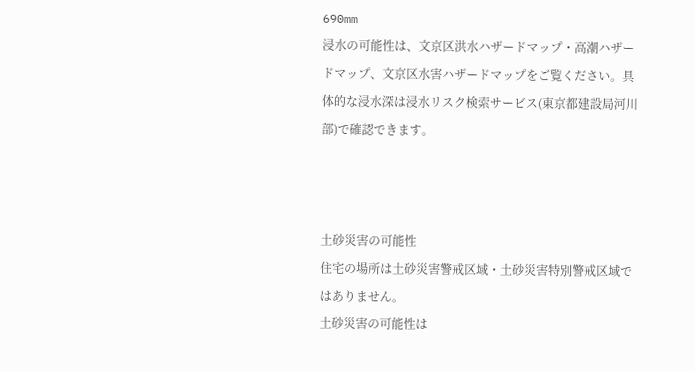690mm
浸水の可能性は、文京区洪水ハザードマップ・高潮ハザードマップ、文京区水害ハザードマップをご覧ください。具体的な浸水深は浸水リスク検索サービス(東京都建設局河川部)で確認できます。



土砂災害の可能性
住宅の場所は土砂災害警戒区域・土砂災害特別警戒区域ではありません。
土砂災害の可能性は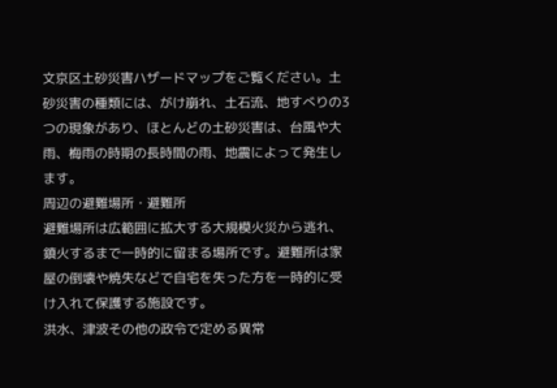文京区土砂災害ハザードマップをご覧ください。土砂災害の種類には、がけ崩れ、土石流、地すべりの3つの現象があり、ほとんどの土砂災害は、台風や大雨、梅雨の時期の長時間の雨、地震によって発生します。
周辺の避難場所・避難所
避難場所は広範囲に拡大する大規模火災から逃れ、鎮火するまで一時的に留まる場所です。避難所は家屋の倒壊や焼失などで自宅を失った方を一時的に受け入れて保護する施設です。
洪水、津波その他の政令で定める異常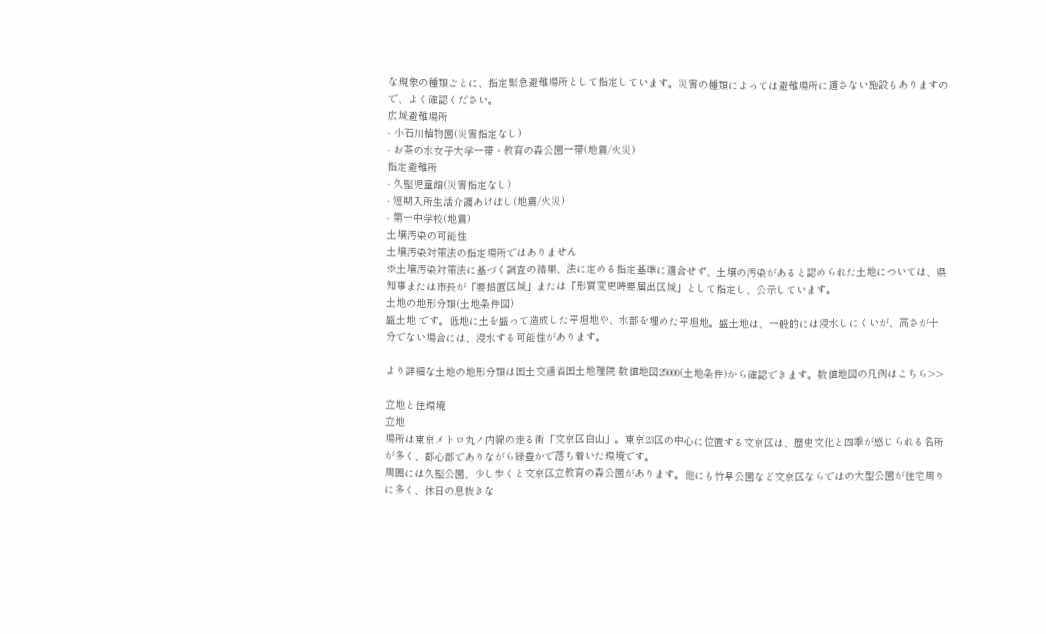な現象の種類ごとに、指定緊急避難場所として指定しています。災害の種類によっては避難場所に適さない施設もありますので、よく確認ください。
広域避難場所
- 小石川植物園(災害指定なし)
- お茶の水女子大学一帯・教育の森公園一帯(地震/火災)
指定避難所
- 久堅児童館(災害指定なし)
- 短期入所生活介護あけぼし(地震/火災)
- 第一中学校(地震)
土壌汚染の可能性
土壌汚染対策法の指定場所ではありません
※土壌汚染対策法に基づく調査の結果、法に定める指定基準に適合せず、土壌の汚染があると認められた土地については、県知事または市長が「要措置区域」または「形質変更時要届出区域」として指定し、公示しています。
土地の地形分類(土地条件図)
盛土地 です。低地に土を盛って造成した平坦地や、水部を埋めた平坦地。盛土地は、一般的には浸水しにくいが、高さが十分でない場合には、浸水する可能性があります。

より詳細な土地の地形分類は国土交通省国土地理院 数値地図25000(土地条件)から確認できます。数値地図の凡例はこちら>>

立地と住環境
立地
場所は東京メトロ丸ノ内線の走る街「文京区白山」。東京23区の中心に位置する文京区は、歴史文化と四季が感じられる名所が多く、都心部でありながら緑豊かで落ち着いた環境です。
周囲には久堅公園、少し歩くと文京区立教育の森公園があります。他にも竹早公園など文京区ならではの大型公園が住宅周りに多く、休日の息抜きな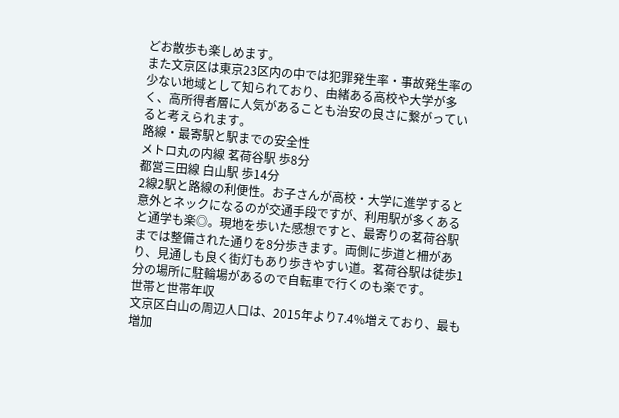どお散歩も楽しめます。
また文京区は東京23区内の中では犯罪発生率・事故発生率の少ない地域として知られており、由緒ある高校や大学が多く、高所得者層に人気があることも治安の良さに繋がっていると考えられます。
路線・最寄駅と駅までの安全性
メトロ丸の内線 茗荷谷駅 歩8分
都営三田線 白山駅 歩14分
2線2駅と路線の利便性。お子さんが高校・大学に進学すると意外とネックになるのが交通手段ですが、利用駅が多くあると通学も楽◎。現地を歩いた感想ですと、最寄りの茗荷谷駅までは整備された通りを8分歩きます。両側に歩道と柵があり、見通しも良く街灯もあり歩きやすい道。茗荷谷駅は徒歩1分の場所に駐輪場があるので自転車で行くのも楽です。
世帯と世帯年収
文京区白山の周辺人口は、2015年より7.4%増えており、最も増加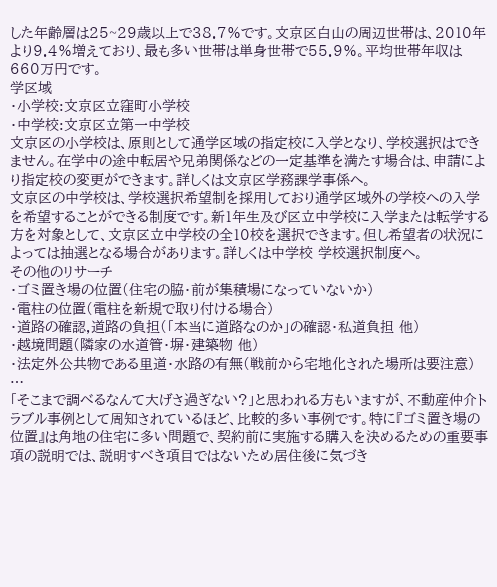した年齢層は25~29歳以上で38.7%です。文京区白山の周辺世帯は、2010年より9.4%増えており、最も多い世帯は単身世帯で55.9%。平均世帯年収は660万円です。
学区域
・小学校:文京区立窪町小学校
・中学校:文京区立第一中学校
文京区の小学校は、原則として通学区域の指定校に入学となり、学校選択はできません。在学中の途中転居や兄弟関係などの一定基準を満たす場合は、申請により指定校の変更ができます。詳しくは文京区学務課学事係へ。
文京区の中学校は、学校選択希望制を採用しており通学区域外の学校への入学を希望することができる制度です。新1年生及び区立中学校に入学または転学する方を対象として、文京区立中学校の全10校を選択できます。但し希望者の状況によっては抽選となる場合があります。詳しくは中学校 学校選択制度へ。
その他のリサーチ
・ゴミ置き場の位置(住宅の脇・前が集積場になっていないか)
・電柱の位置(電柱を新規で取り付ける場合)
・道路の確認,道路の負担(「本当に道路なのか」の確認・私道負担 他)
・越境問題(隣家の水道管・塀・建築物 他)
・法定外公共物である里道・水路の有無(戦前から宅地化された場所は要注意)
…
「そこまで調べるなんて大げさ過ぎない?」と思われる方もいますが、不動産仲介トラブル事例として周知されているほど、比較的多い事例です。特に『ゴミ置き場の位置』は角地の住宅に多い問題で、契約前に実施する購入を決めるための重要事項の説明では、説明すべき項目ではないため居住後に気づき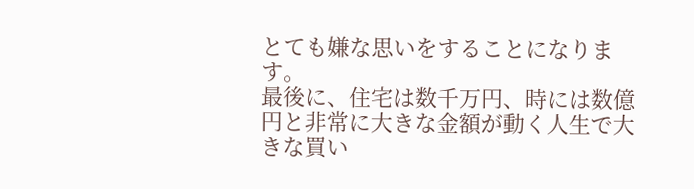とても嫌な思いをすることになります。
最後に、住宅は数千万円、時には数億円と非常に大きな金額が動く人生で大きな買い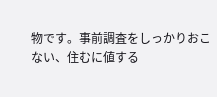物です。事前調査をしっかりおこない、住むに値する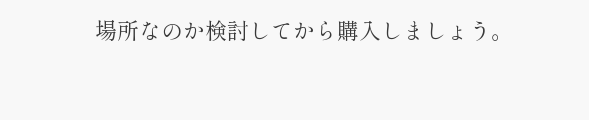場所なのか検討してから購入しましょう。